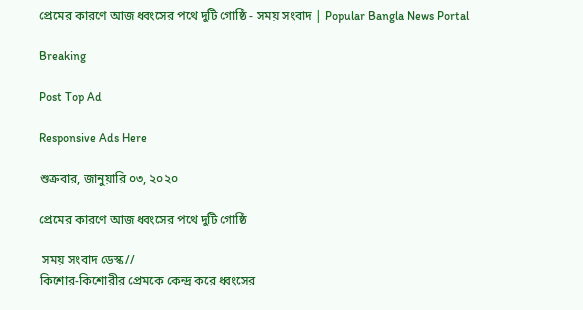প্রেমের কারণে আজ ধ্বংসের পথে দুটি গোষ্ঠি - সময় সংবাদ | Popular Bangla News Portal

Breaking

Post Top Ad

Responsive Ads Here

শুক্রবার, জানুয়ারি ০৩, ২০২০

প্রেমের কারণে আজ ধ্বংসের পথে দুটি গোষ্ঠি

 সময় সংবাদ ডেস্ক//
কিশোর-কিশোরীর প্রেমকে কেন্দ্র করে ধ্বংসের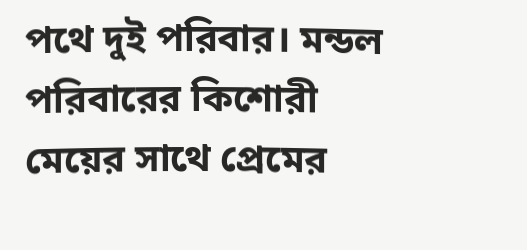পথে দুই পরিবার। মন্ডল পরিবারের কিশোরী মেয়ের সাথে প্রেমের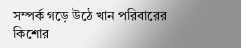সম্পর্ক গড়ে উঠে খান পরিবারের কিশোর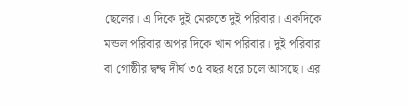ছেলের। এ দিকে দুই মেরুতে দুই পরিবার। একদিকে মন্ডল পরিবার অপর দিকে খান পরিবার। দুই পরিবার বা গোষ্ঠীর দ্বন্দ্ব দীর্ঘ ৩৫ বছর ধরে চলে আসছে। এর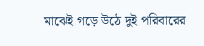মাঝেই গড়ে উঠে দুই পরিবারের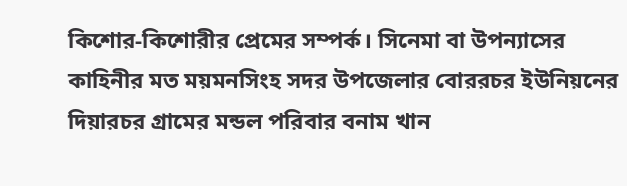কিশোর-কিশোরীর প্রেমের সম্পর্ক। সিনেমা বা উপন্যাসের কাহিনীর মত ময়মনসিংহ সদর উপজেলার বোররচর ইউনিয়নের দিয়ারচর গ্রামের মন্ডল পরিবার বনাম খান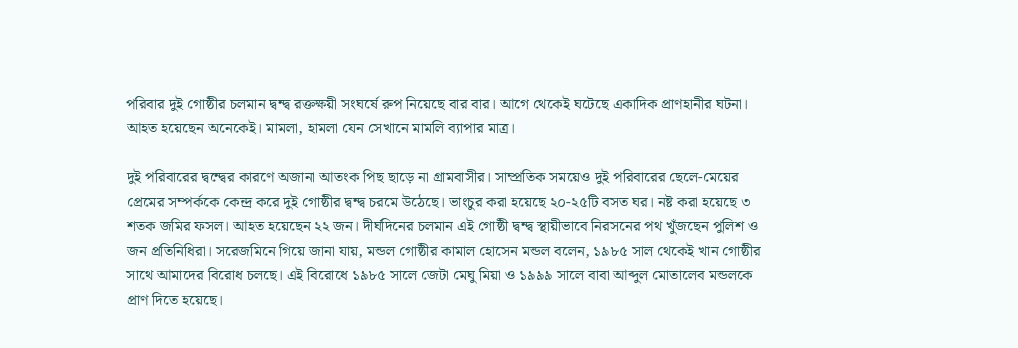পরিবার দুই গোষ্ঠীর চলমান দ্বন্দ্ব রক্তক্ষয়ী সংঘর্ষে রুপ নিয়েছে বার বার। আগে থেকেই ঘটেছে একাদিক প্রাণহানীর ঘটনা। আহত হয়েছেন অনেকেই। মামলা, হামলা যেন সেখানে মামলি ব্যাপার মাত্র।

দুই পরিবারের দ্বন্দ্বের কারণে অজানা আতংক পিছ ছাড়ে না গ্রামবাসীর। সাম্প্রতিক সময়েও দুই পরিবারের ছেলে-মেয়ের প্রেমের সম্পর্ককে কেন্দ্র করে দুই গোষ্ঠীর দ্বন্দ্ব চরমে উঠেছে। ভাংচুর করা হয়েছে ২০-২৫টি বসত ঘর। নষ্ট করা হয়েছে ৩ শতক জমির ফসল। আহত হয়েছেন ২২ জন। দীর্ঘদিনের চলমান এই গোষ্ঠী দ্বন্দ্ব স্থায়ীভাবে নিরসনের পথ খুঁজছেন পুলিশ ও জন প্রতিনিধিরা। সরেজমিনে গিয়ে জানা যায়, মন্ডল গোষ্ঠীর কামাল হোসেন মন্ডল বলেন, ১৯৮৫ সাল থেকেই খান গোষ্ঠীর সাথে আমাদের বিরোধ চলছে। এই বিরোধে ১৯৮৫ সালে জেটা মেঘু মিয়া ও ১৯৯৯ সালে বাবা আব্দুল মোতালেব মন্ডলকে প্রাণ দিতে হয়েছে।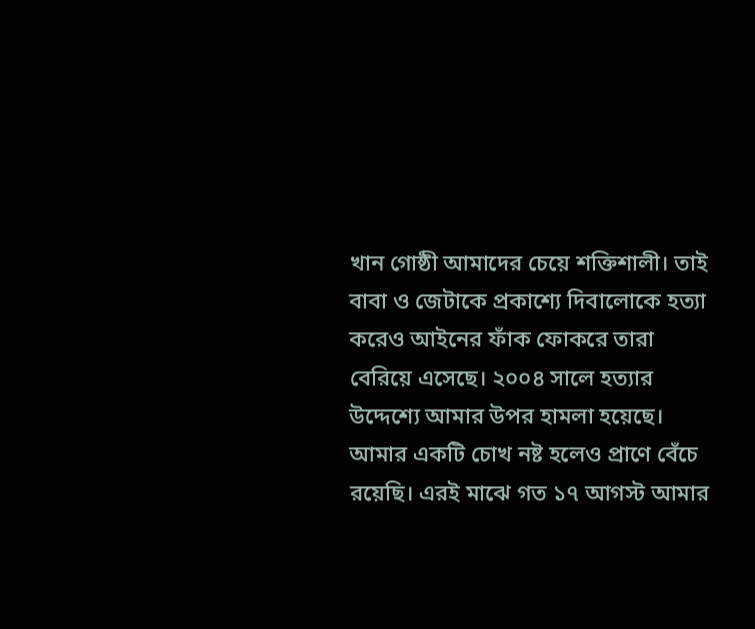খান গোষ্ঠী আমাদের চেয়ে শক্তিশালী। তাই বাবা ও জেটাকে প্রকাশ্যে দিবালোকে হত্যা করেও আইনের ফাঁক ফোকরে তারা বেরিয়ে এসেছে। ২০০৪ সালে হত্যার উদ্দেশ্যে আমার উপর হামলা হয়েছে। আমার একটি চোখ নষ্ট হলেও প্রাণে বেঁচে রয়েছি। এরই মাঝে গত ১৭ আগস্ট আমার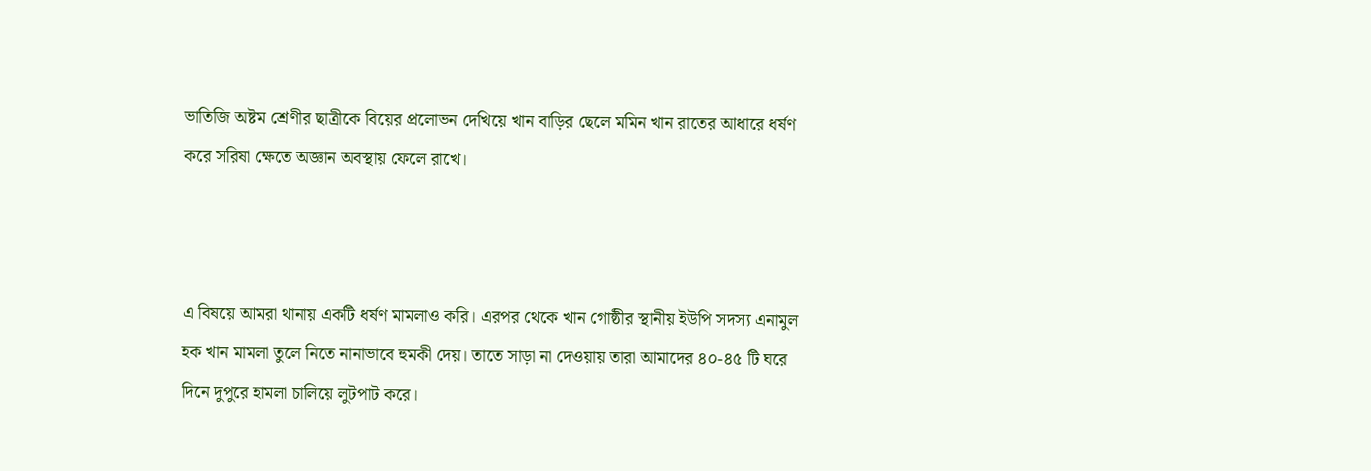ভাতিজি অষ্টম শ্রেণীর ছাত্রীকে বিয়ের প্রলোভন দেখিয়ে খান বাড়ির ছেলে মমিন খান রাতের আধারে ধর্ষণ করে সরিষা ক্ষেতে অজ্ঞান অবস্থায় ফেলে রাখে।



এ বিষয়ে আমরা থানায় একটি ধর্ষণ মামলাও করি। এরপর থেকে খান গোষ্ঠীর স্থানীয় ইউপি সদস্য এনামুল হক খান মামলা তুলে নিতে নানাভাবে হুমকী দেয়। তাতে সাড়া না দেওয়ায় তারা আমাদের ৪০-৪৫ টি ঘরে দিনে দুপুরে হামলা চালিয়ে লুটপাট করে।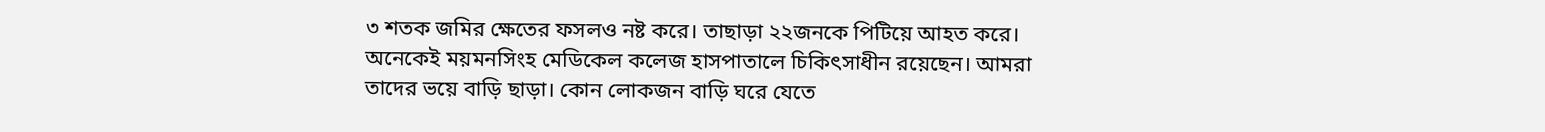৩ শতক জমির ক্ষেতের ফসলও নষ্ট করে। তাছাড়া ২২জনকে পিটিয়ে আহত করে। অনেকেই ময়মনসিংহ মেডিকেল কলেজ হাসপাতালে চিকিৎসাধীন রয়েছেন। আমরা তাদের ভয়ে বাড়ি ছাড়া। কোন লোকজন বাড়ি ঘরে যেতে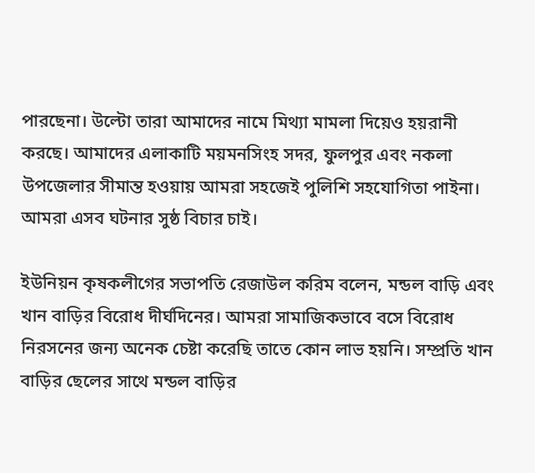পারছেনা। উল্টো তারা আমাদের নামে মিথ্যা মামলা দিয়েও হয়রানী করছে। আমাদের এলাকাটি ময়মনসিংহ সদর, ফুলপুর এবং নকলা উপজেলার সীমান্ত হওয়ায় আমরা সহজেই পুলিশি সহযোগিতা পাইনা। আমরা এসব ঘটনার সুষ্ঠ বিচার চাই।

ইউনিয়ন কৃষকলীগের সভাপতি রেজাউল করিম বলেন, মন্ডল বাড়ি এবং খান বাড়ির বিরোধ দীর্ঘদিনের। আমরা সামাজিকভাবে বসে বিরোধ নিরসনের জন্য অনেক চেষ্টা করেছি তাতে কোন লাভ হয়নি। সম্প্রতি খান বাড়ির ছেলের সাথে মন্ডল বাড়ির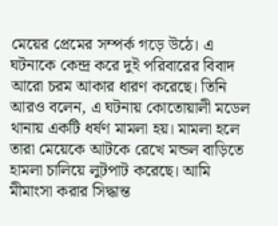মেয়ের প্রেমের সম্পর্ক গড়ে উঠে। এ ঘটনাকে কেন্দ্র করে দুই পরিবারের বিবাদ আরো চরম আকার ধারণ করেছে। তিনি আরও বলেন, এ ঘটনায় কোতোয়ালী মডেল থানায় একটি ধর্ষণ মামলা হয়। মামলা হলে তারা মেয়েকে আটকে রেখে মন্ডল বাড়িতে হামলা চালিয়ে লুটপাট করেছে। আমি মীমাংসা করার সিদ্ধান্ত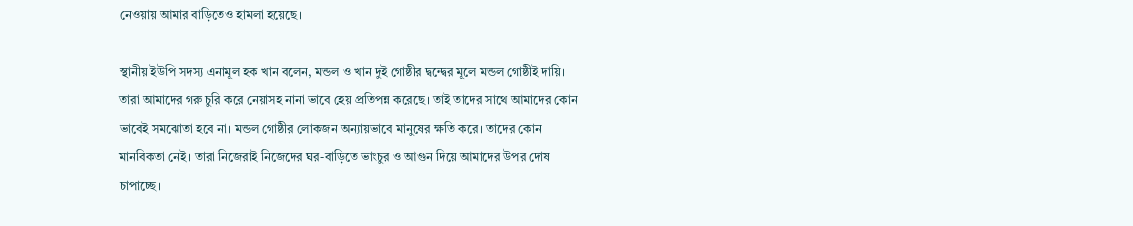নেওয়ায় আমার বাড়িতেও হামলা হয়েছে।

স্থানীয় ইউপি সদস্য এনামূল হক খান বলেন, মন্ডল ও খান দুই গোষ্ঠীর দ্বন্দ্বের মূলে মন্ডল গোষ্ঠীই দায়ি। তারা আমাদের গরু চুরি করে নেয়াসহ নানা ভাবে হেয় প্রতিপন্ন করেছে। তাই তাদের সাথে আমাদের কোন ভাবেই সমঝোতা হবে না। মন্ডল গোষ্ঠীর লোকজন অন্যায়ভাবে মানুষের ক্ষতি করে। তাদের কোন মানবিকতা নেই। তারা নিজেরাই নিজেদের ঘর-বাড়িতে ভাংচুর ও আগুন দিয়ে আমাদের উপর দোষ চাপাচ্ছে।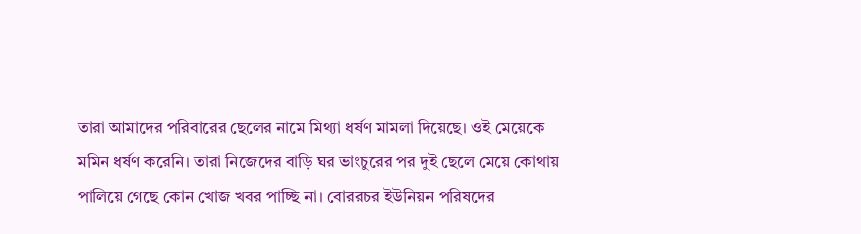তারা আমাদের পরিবারের ছেলের নামে মিথ্যা ধর্ষণ মামলা দিয়েছে। ওই মেয়েকে মমিন ধর্ষণ করেনি। তারা নিজেদের বাড়ি ঘর ভাংচুরের পর দুই ছেলে মেয়ে কোথায় পালিয়ে গেছে কোন খোজ খবর পাচ্ছি না। বোররচর ইউনিয়ন পরিষদের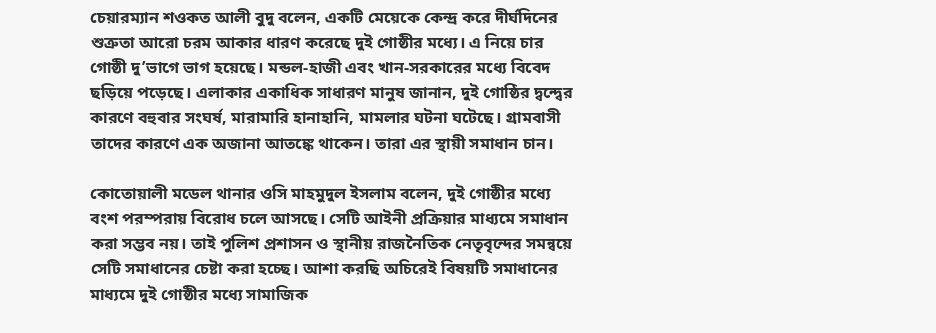চেয়ারম্যান শওকত আলী বুদু বলেন, একটি মেয়েকে কেন্দ্র করে দীর্ঘদিনের শুত্রুতা আরো চরম আকার ধারণ করেছে দুই গোষ্ঠীর মধ্যে। এ নিয়ে চার গোষ্ঠী দু’ভাগে ভাগ হয়েছে। মন্ডল-হাজী এবং খান-সরকারের মধ্যে বিবেদ ছড়িয়ে পড়েছে। এলাকার একাধিক সাধারণ মানুষ জানান, দুই গোষ্ঠির দ্বন্দ্বের কারণে বহুবার সংঘর্ষ, মারামারি হানাহানি, মামলার ঘটনা ঘটেছে। গ্রামবাসী তাদের কারণে এক অজানা আতঙ্কে থাকেন। তারা এর স্থায়ী সমাধান চান।

কোতোয়ালী মডেল থানার ওসি মাহমুদুল ইসলাম বলেন, দুই গোষ্ঠীর মধ্যে বংশ পরম্পরায় বিরোধ চলে আসছে। সেটি আইনী প্রক্রিয়ার মাধ্যমে সমাধান করা সম্ভব নয়। তাই পুলিশ প্রশাসন ও স্থানীয় রাজনৈতিক নেতৃবৃন্দের সমন্বয়ে সেটি সমাধানের চেষ্টা করা হচ্ছে। আশা করছি অচিরেই বিষয়টি সমাধানের মাধ্যমে দুই গোষ্ঠীর মধ্যে সামাজিক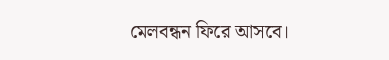মেলবন্ধন ফিরে আসবে।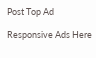Post Top Ad

Responsive Ads Here